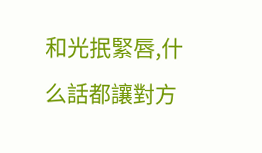和光抿緊唇,什么話都讓對方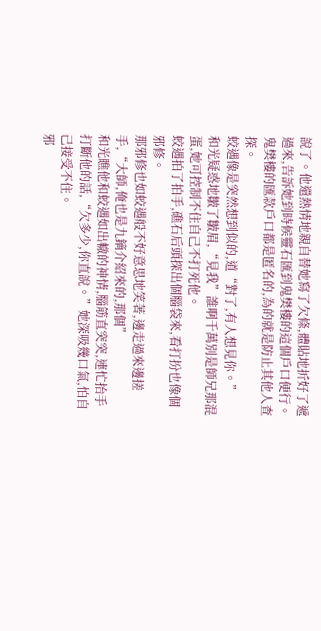說了。他還熱情地親自替她寫了欠條,體貼地折好了遞過來,告訴她到時候靈石匯到鬼樊樓的這個戶口便行。
鬼樊樓的匯款戶口都是匿名的,為的就是防止其他人查探。
蛟遇像是突然想到似的,道“對了,有人想見你。”
和光疑惑地皺了皺眉,“見我”誰啊千萬別是師兄那混蛋,她可控制不住自己不打死他。
蛟遇拍了拍手,礁石后頭探出個腦袋來,看打扮也像個邪修。
那邪修也如蛟遇般不好意思地笑著,邊走過來邊搓手,“大師,俺也是九鏑介紹來的,那個”
和光瞧他和蛟遇如出轍的神情,腦筋直突突,連忙抬手打斷他的話,“欠多少,你直說。”她深吸幾口氣,怕自己接受不住。
邪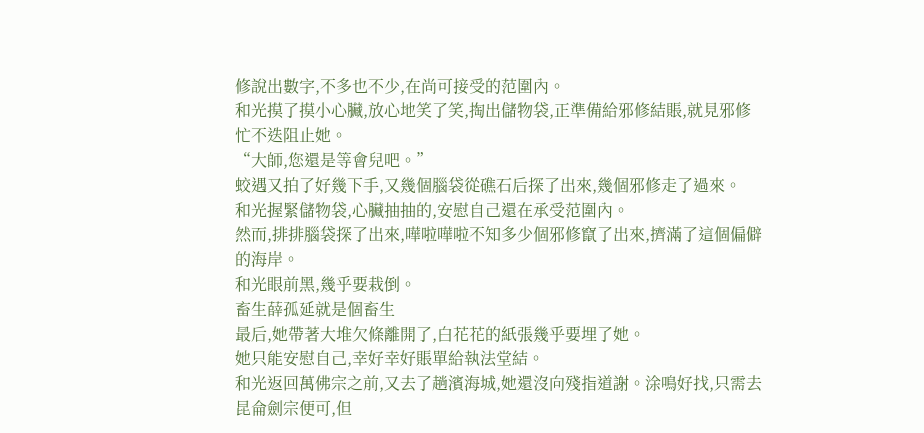修說出數字,不多也不少,在尚可接受的范圍內。
和光摸了摸小心臟,放心地笑了笑,掏出儲物袋,正準備給邪修結賬,就見邪修忙不迭阻止她。
“大師,您還是等會兒吧。”
蛟遇又拍了好幾下手,又幾個腦袋從礁石后探了出來,幾個邪修走了過來。
和光握緊儲物袋,心臟抽抽的,安慰自己還在承受范圍內。
然而,排排腦袋探了出來,嘩啦嘩啦不知多少個邪修竄了出來,擠滿了這個偏僻的海岸。
和光眼前黑,幾乎要栽倒。
畜生薛孤延就是個畜生
最后,她帶著大堆欠條離開了,白花花的紙張幾乎要埋了她。
她只能安慰自己,幸好幸好賬單給執法堂結。
和光返回萬佛宗之前,又去了趟濱海城,她還沒向殘指道謝。涂鳴好找,只需去昆侖劍宗便可,但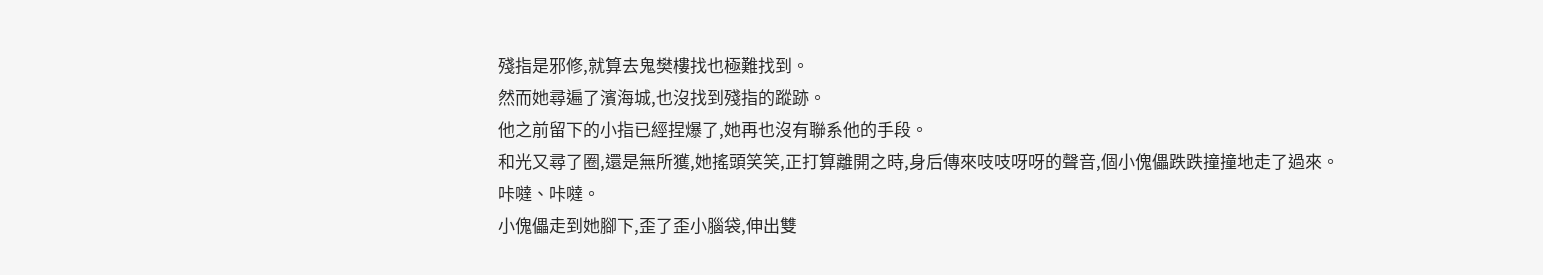殘指是邪修,就算去鬼樊樓找也極難找到。
然而她尋遍了濱海城,也沒找到殘指的蹤跡。
他之前留下的小指已經捏爆了,她再也沒有聯系他的手段。
和光又尋了圈,還是無所獲,她搖頭笑笑,正打算離開之時,身后傳來吱吱呀呀的聲音,個小傀儡跌跌撞撞地走了過來。
咔噠、咔噠。
小傀儡走到她腳下,歪了歪小腦袋,伸出雙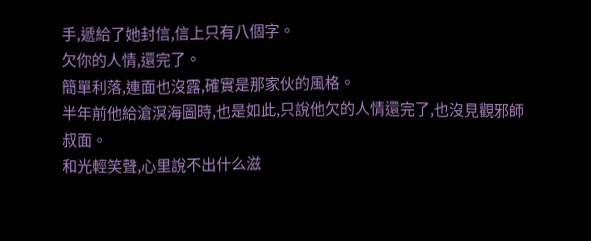手,遞給了她封信,信上只有八個字。
欠你的人情,還完了。
簡單利落,連面也沒露,確實是那家伙的風格。
半年前他給滄溟海圖時,也是如此,只說他欠的人情還完了,也沒見觀邪師叔面。
和光輕笑聲,心里說不出什么滋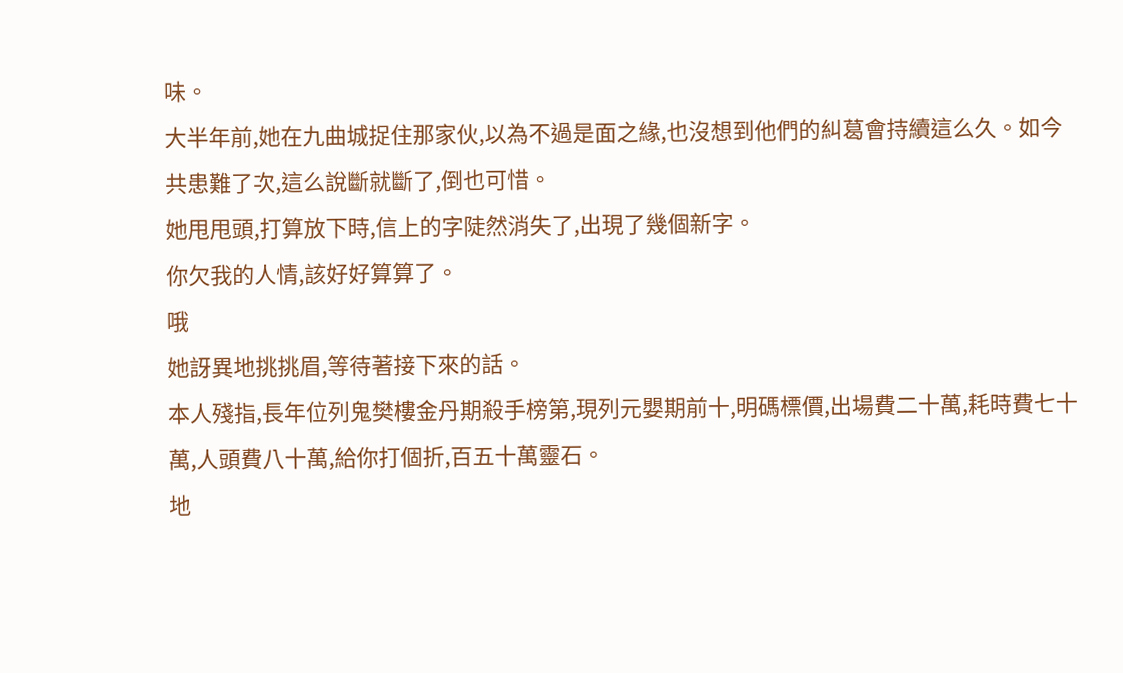味。
大半年前,她在九曲城捉住那家伙,以為不過是面之緣,也沒想到他們的糾葛會持續這么久。如今共患難了次,這么說斷就斷了,倒也可惜。
她甩甩頭,打算放下時,信上的字陡然消失了,出現了幾個新字。
你欠我的人情,該好好算算了。
哦
她訝異地挑挑眉,等待著接下來的話。
本人殘指,長年位列鬼樊樓金丹期殺手榜第,現列元嬰期前十,明碼標價,出場費二十萬,耗時費七十萬,人頭費八十萬,給你打個折,百五十萬靈石。
地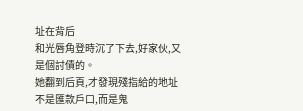址在背后
和光唇角登時沉了下去,好家伙,又是個討債的。
她翻到后頁,才發現殘指給的地址不是匯款戶口,而是鬼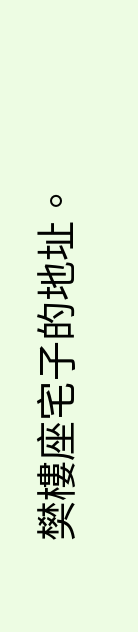樊樓座宅子的地址。